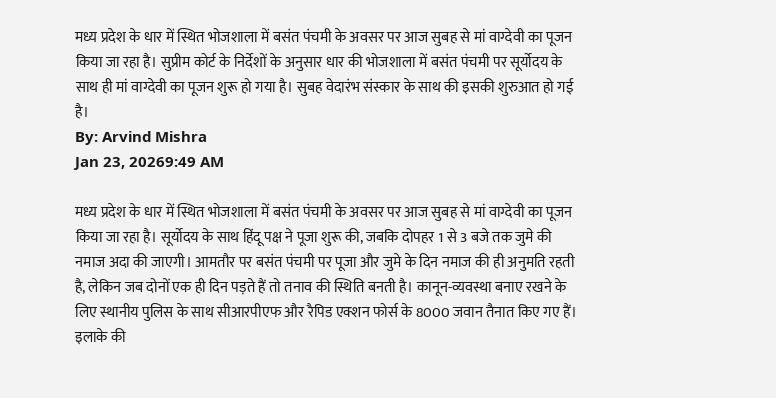मध्य प्रदेश के धार में स्थित भोजशाला में बसंत पंचमी के अवसर पर आज सुबह से मां वाग्देवी का पूजन किया जा रहा है। सुप्रीम कोर्ट के निर्देशों के अनुसार धार की भोजशाला में बसंत पंचमी पर सूर्योदय के साथ ही मां वाग्देवी का पूजन शुरू हो गया है। सुबह वेदारंभ संस्कार के साथ की इसकी शुरुआत हो गई है।
By: Arvind Mishra
Jan 23, 20269:49 AM

मध्य प्रदेश के धार में स्थित भोजशाला में बसंत पंचमी के अवसर पर आज सुबह से मां वाग्देवी का पूजन किया जा रहा है। सूर्योदय के साथ हिंदू पक्ष ने पूजा शुरू की, जबकि दोपहर 1 से 3 बजे तक जुमे की नमाज अदा की जाएगी। आमतौर पर बसंत पंचमी पर पूजा और जुमे के दिन नमाज की ही अनुमति रहती है, लेकिन जब दोनों एक ही दिन पड़ते हैं तो तनाव की स्थिति बनती है। कानून-व्यवस्था बनाए रखने के लिए स्थानीय पुलिस के साथ सीआरपीएफ और रैपिड एक्शन फोर्स के 8000 जवान तैनात किए गए हैं। इलाके की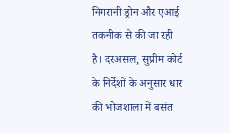निगरानी ड्रोन और एआई तकनीक से की जा रही है। दरअसल, सुप्रीम कोर्ट के निर्देशों के अनुसार धार की भोजशाला में बसंत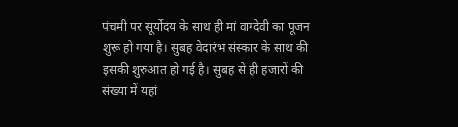पंचमी पर सूर्योदय के साथ ही मां वाग्देवी का पूजन शुरू हो गया है। सुबह वेदारंभ संस्कार के साथ की इसकी शुरुआत हो गई है। सुबह से ही हजारों की संख्या में यहां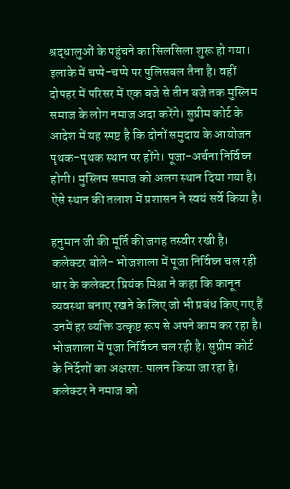श्रद्धालुओं के पहुंचने का सिलसिला शुरू हो गया। इलाके में चप्पे-चप्पे पर पुलिसबल तैना है। वहीं दोपहर में परिसर में एक बजे से तीन बजे तक मुस्लिम समाज के लोग नमाज अदा करेंगे। सुप्रीम कोर्ट के आदेश में यह स्पष्ट है कि दोनों समुदाय के आयोजन पृथक-पृथक स्थान पर होंगे। पूजा-अर्चना निर्विघ्न होगी। मुस्लिम समाज को अलग स्थान दिया गया है। ऐसे स्थान की तलाश में प्रशासन ने स्वयं सर्वे किया है।

हनुमान जी की मूर्ति की जगह तस्वीर रखी है।
कलेक्टर बोले- भोजशाला में पूजा निर्विघ्न चल रही
धार के कलेक्टर प्रियंक मिश्रा ने कहा कि कानून व्यवस्था बनाए रखने के लिए जो भी प्रबंध किए गए हैं उनमें हर व्यक्ति उत्कृष्ट रूप से अपने काम कर रहा है। भोजशाला में पूजा निर्विघ्न चल रही है। सुप्रीम कोर्ट के निर्देशों का अक्षरश: पालन किया जा रहा है। कलेक्टर ने नमाज को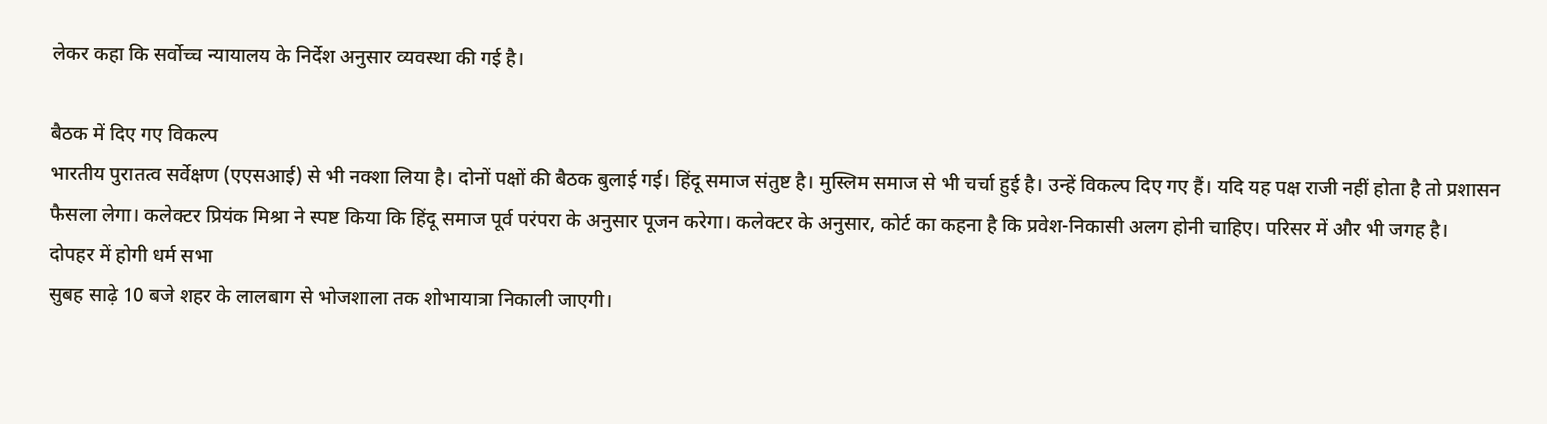लेकर कहा कि सर्वोच्च न्यायालय के निर्देश अनुसार व्यवस्था की गई है।

बैठक में दिए गए विकल्प
भारतीय पुरातत्व सर्वेक्षण (एएसआई) से भी नक्शा लिया है। दोनों पक्षों की बैठक बुलाई गई। हिंदू समाज संतुष्ट है। मुस्लिम समाज से भी चर्चा हुई है। उन्हें विकल्प दिए गए हैं। यदि यह पक्ष राजी नहीं होता है तो प्रशासन फैसला लेगा। कलेक्टर प्रियंक मिश्रा ने स्पष्ट किया कि हिंदू समाज पूर्व परंपरा के अनुसार पूजन करेगा। कलेक्टर के अनुसार, कोर्ट का कहना है कि प्रवेश-निकासी अलग होनी चाहिए। परिसर में और भी जगह है।
दोपहर में होगी धर्म सभा
सुबह साढ़े 10 बजे शहर के लालबाग से भोजशाला तक शोभायात्रा निकाली जाएगी।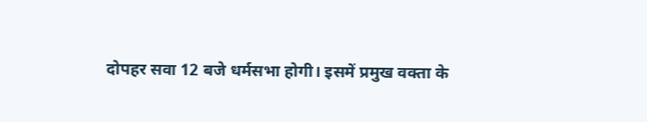दोपहर सवा 12 बजे धर्मसभा होगी। इसमें प्रमुख वक्ता के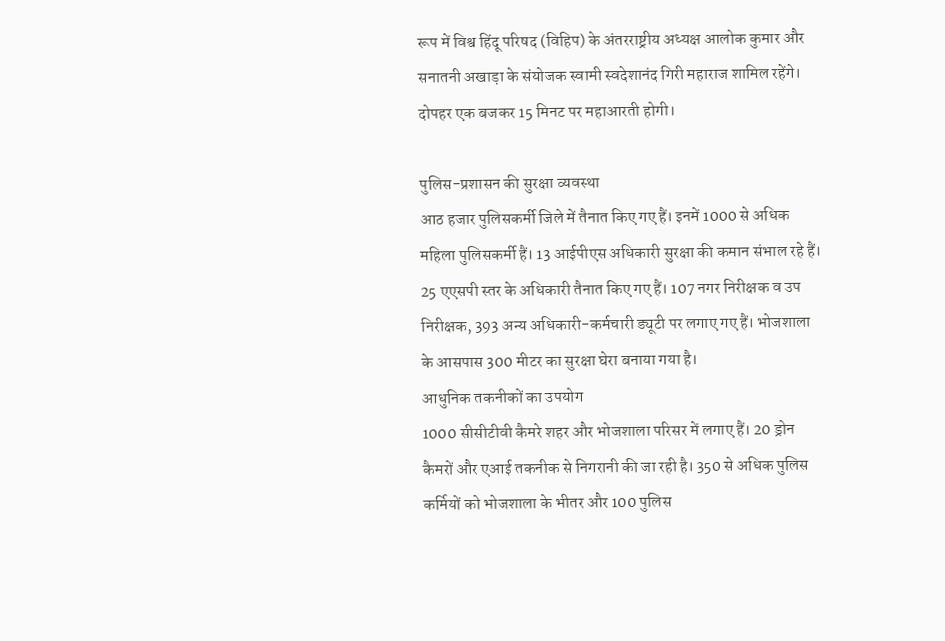रूप में विश्व हिंदू परिषद (विहिप) के अंतरराष्ट्रीय अध्यक्ष आलोक कुमार और सनातनी अखाड़ा के संयोजक स्वामी स्वदेशानंद गिरी महाराज शामिल रहेंगे। दोपहर एक बजकर 15 मिनट पर महाआरती होगी।

पुलिस-प्रशासन की सुरक्षा व्यवस्था
आठ हजार पुलिसकर्मी जिले में तैनात किए गए हैं। इनमें 1000 से अधिक महिला पुलिसकर्मी हैं। 13 आईपीएस अधिकारी सुरक्षा की कमान संभाल रहे हैं। 25 एएसपी स्तर के अधिकारी तैनात किए गए हैं। 107 नगर निरीक्षक व उप निरीक्षक, 393 अन्य अधिकारी-कर्मचारी ड्यूटी पर लगाए गए हैं। भोजशाला के आसपास 300 मीटर का सुरक्षा घेरा बनाया गया है।
आधुनिक तकनीकों का उपयोग
1000 सीसीटीवी कैमरे शहर और भोजशाला परिसर में लगाए हैं। 20 ड्रोन कैमरों और एआई तकनीक से निगरानी की जा रही है। 350 से अधिक पुलिस कर्मियों को भोजशाला के भीतर और 100 पुलिस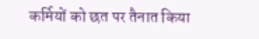कर्मियों को छत पर तैनात किया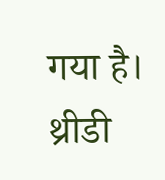गया है। थ्रीडी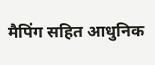मैपिंग सहित आधुनिक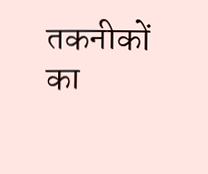तकनीकों का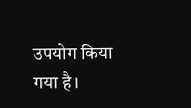उपयोग किया गया है।